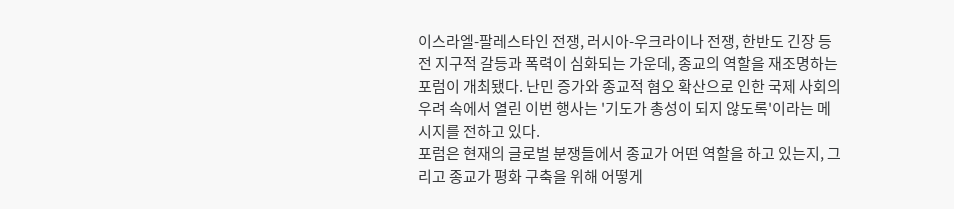이스라엘-팔레스타인 전쟁, 러시아-우크라이나 전쟁, 한반도 긴장 등 전 지구적 갈등과 폭력이 심화되는 가운데, 종교의 역할을 재조명하는 포럼이 개최됐다. 난민 증가와 종교적 혐오 확산으로 인한 국제 사회의 우려 속에서 열린 이번 행사는 '기도가 총성이 되지 않도록'이라는 메시지를 전하고 있다.
포럼은 현재의 글로벌 분쟁들에서 종교가 어떤 역할을 하고 있는지, 그리고 종교가 평화 구축을 위해 어떻게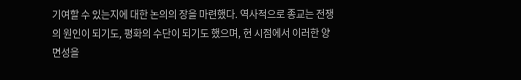기여할 수 있는지에 대한 논의의 장을 마련했다. 역사적으로 종교는 전쟁의 원인이 되기도, 평화의 수단이 되기도 했으며, 현 시점에서 이러한 양면성을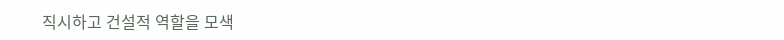직시하고 건설적 역할을 모색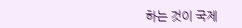하는 것이 국제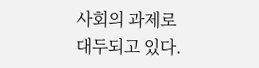사회의 과제로 대두되고 있다.